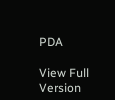PDA

View Full Version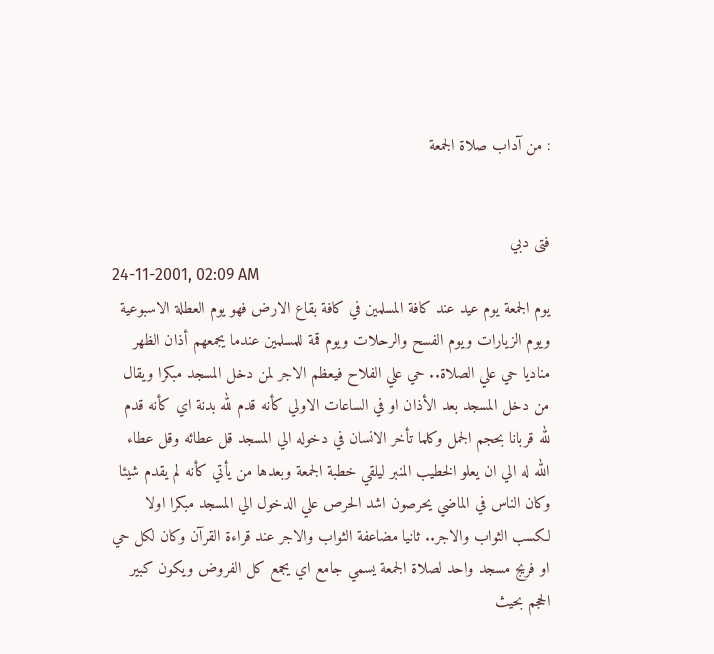: من آداب صلاة الجمعة


فتى دبي
24-11-2001, 02:09 AM
يوم الجمعة يوم عيد عند كافة المسلمين في كافة بقاع الارض فهو يوم العطلة الاسبوعية ويوم الزيارات ويوم الفسح والرحلات ويوم قمة للمسلمين عندما يجمعهم أذان الظهر مناديا حي علي الصلاة.. حي علي الفلاح فيعظم الاجر لمن دخل المسجد مبكرا ويقال من دخل المسجد بعد الأذان او في الساعات الاولي كأنه قدم لله بدنة اي كأنه قدم لله قربانا بحجم الجمل وكلما تأخر الانسان في دخوله الي المسجد قل عطائه وقل عطاء الله له الي ان يعلو الخطيب المنبر ليلقي خطبة الجمعة وبعدها من يأتي كأنه لم يقدم شيئا وكان الناس في الماضي يحرصون اشد الحرص علي الدخول الي المسجد مبكرا اولا لكسب الثواب والاجر.. ثانيا مضاعفة الثواب والاجر عند قراءة القرآن وكان لكل حي او فريج مسجد واحد لصلاة الجمعة يسمي جامع اي يجمع كل الفروض ويكون كبير الحجم بحيث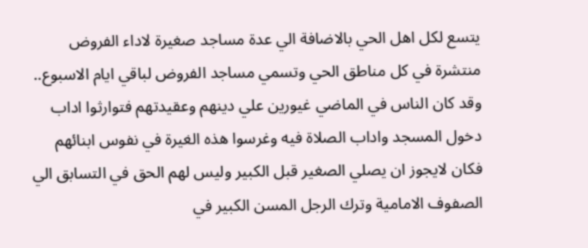يتسع لكل اهل الحي بالاضافة الي عدة مساجد صغيرة لاداء الفروض منتشرة في كل مناطق الحي وتسمي مساجد الفروض لباقي ايام الاسبوع.. وقد كان الناس في الماضي غيورين علي دينهم وعقيدتهم فتوارثوا اداب دخول المسجد واداب الصلاة فيه وغرسوا هذه الغيرة في نفوس ابنائهم فكان لايجوز ان يصلي الصغير قبل الكبير وليس لهم الحق في التسابق الي الصفوف الامامية وترك الرجل المسن الكبير في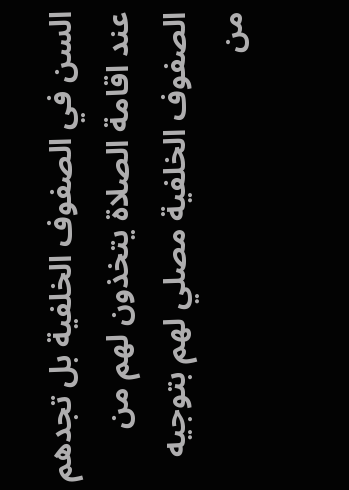السن في الصفوف الخلفية بل تجدهم عند اقامة الصلاة يتخذون لهم من الصفوف الخلفية مصلي لهم بتوجيه من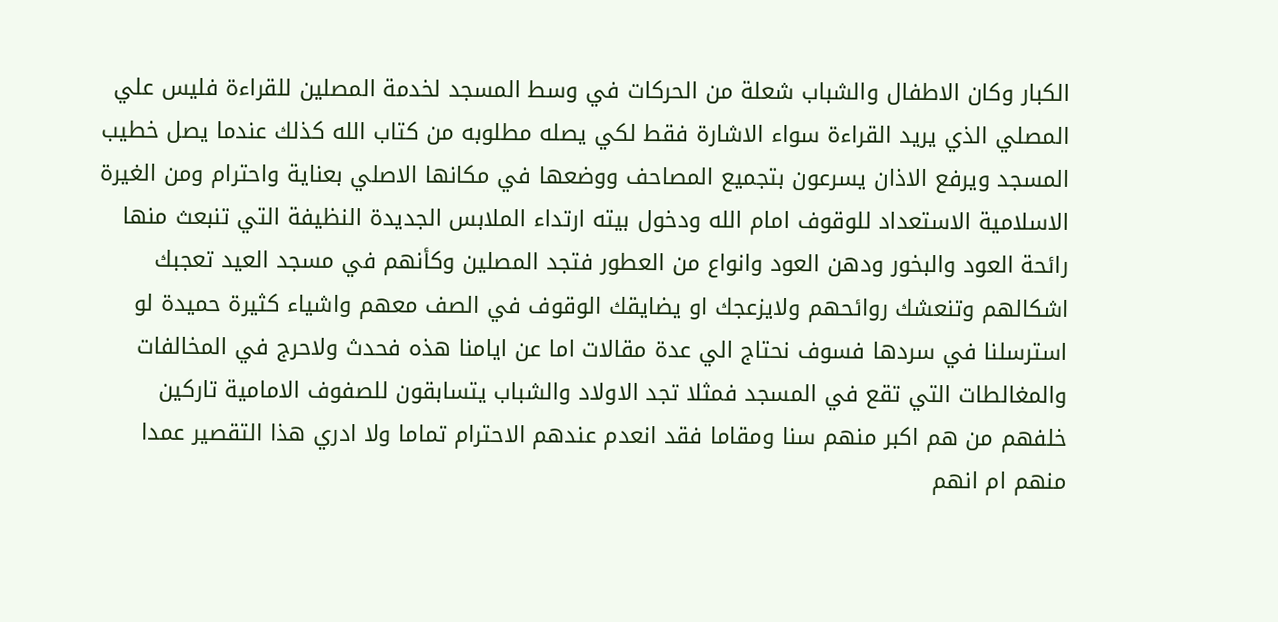الكبار وكان الاطفال والشباب شعلة من الحركات في وسط المسجد لخدمة المصلين للقراءة فليس علي المصلي الذي يريد القراءة سواء الاشارة فقط لكي يصله مطلوبه من كتاب الله كذلك عندما يصل خطيب المسجد ويرفع الاذان يسرعون بتجميع المصاحف ووضعها في مكانها الاصلي بعناية واحترام ومن الغيرة الاسلامية الاستعداد للوقوف امام الله ودخول بيته ارتداء الملابس الجديدة النظيفة التي تنبعث منها رائحة العود والبخور ودهن العود وانواع من العطور فتجد المصلين وكأنهم في مسجد العيد تعجبك اشكالهم وتنعشك روائحهم ولايزعجك او يضايقك الوقوف في الصف معهم واشياء كثيرة حميدة لو استرسلنا في سردها فسوف نحتاج الي عدة مقالات اما عن ايامنا هذه فحدث ولاحرج في المخالفات والمغالطات التي تقع في المسجد فمثلا تجد الاولاد والشباب يتسابقون للصفوف الامامية تاركين خلفهم من هم اكبر منهم سنا ومقاما فقد انعدم عندهم الاحترام تماما ولا ادري هذا التقصير عمدا منهم ام انهم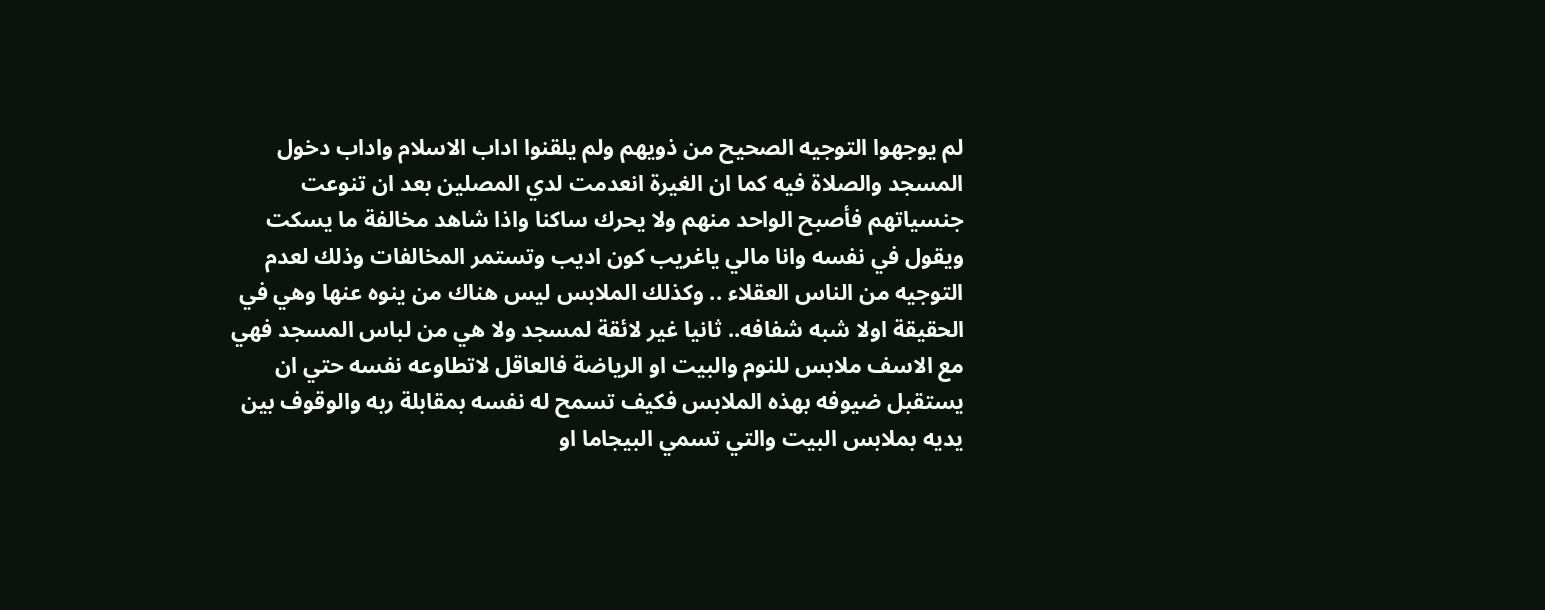لم يوجهوا التوجيه الصحيح من ذويهم ولم يلقنوا اداب الاسلام واداب دخول المسجد والصلاة فيه كما ان الغيرة انعدمت لدي المصلين بعد ان تنوعت جنسياتهم فأصبح الواحد منهم ولا يحرك ساكنا واذا شاهد مخالفة ما يسكت ويقول في نفسه وانا مالي ياغريب كون اديب وتستمر المخالفات وذلك لعدم التوجيه من الناس العقلاء .. وكذلك الملابس ليس هناك من ينوه عنها وهي في الحقيقة اولا شبه شفافه.. ثانيا غير لائقة لمسجد ولا هي من لباس المسجد فهي مع الاسف ملابس للنوم والبيت او الرياضة فالعاقل لاتطاوعه نفسه حتي ان يستقبل ضيوفه بهذه الملابس فكيف تسمح له نفسه بمقابلة ربه والوقوف بين يديه بملابس البيت والتي تسمي البيجاما او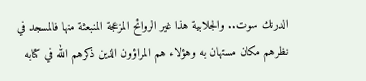الدرنك سوت.. والجلابية هذا غير الروائح المزعجة المنبعثة منها فالمسجد في نظرهم مكان مستهان به وهؤلاء هم المراؤون الذين ذكرهم الله في كتابه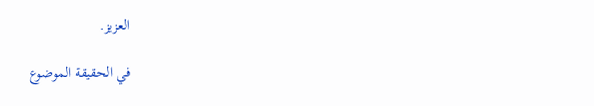العزيز.

في الحقيقة الموضوع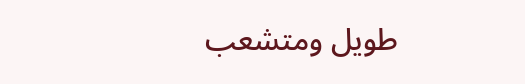طويل ومتشعب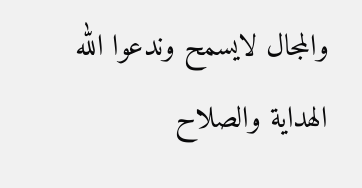والمجال لايسمح وندعوا الله الهداية والصلاح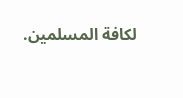لكافة المسلمين.